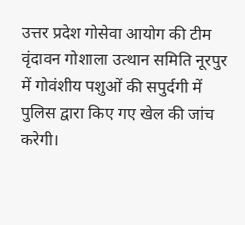उत्तर प्रदेश गोसेवा आयोग की टीम वृंदावन गोशाला उत्थान समिति नूरपुर में गोवंशीय पशुओं की सपुर्दगी में पुलिस द्वारा किए गए खेल की जांच करेगी।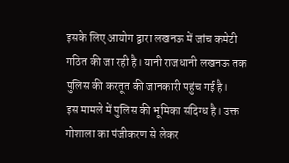इसके लिए आयोग द्वारा लखनऊ में जांच कमेटी गठित की जा रही है। यानी राजधानी लखनऊ तक पुलिस की करतूत की जानकारी पहुंच गई है।
इस मामले में पुलिस की भूमिका संदिग्ध है। उक्त गोशाला का पंजीकरण से लेकर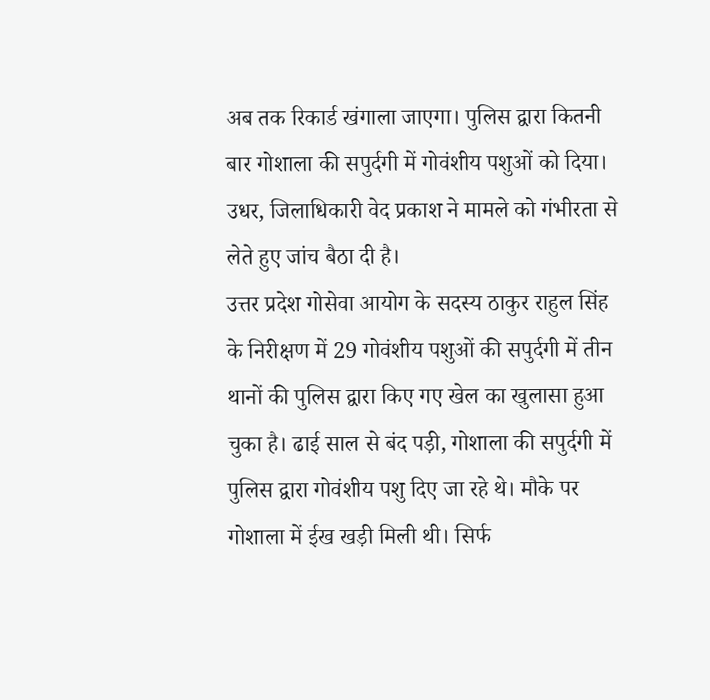अब तक रिकार्ड खंगाला जाएगा। पुलिस द्वारा कितनी बार गोशाला की सपुर्दगी में गोवंशीय पशुओं को दिया। उधर, जिलाधिकारी वेद प्रकाश ने मामले को गंभीरता से लेते हुए जांच बैठा दी है।
उत्तर प्रदेश गोसेवा आयोग के सदस्य ठाकुर राहुल सिंह के निरीक्षण में 29 गोवंशीय पशुओं की सपुर्दगी में तीन थानों की पुलिस द्वारा किए गए खेल का खुलासा हुआ चुका है। ढाई साल से बंद पड़ी, गोशाला की सपुर्दगी में पुलिस द्वारा गोवंशीय पशु दिए जा रहे थे। मौके पर गोशाला में ईख खड़ी मिली थी। सिर्फ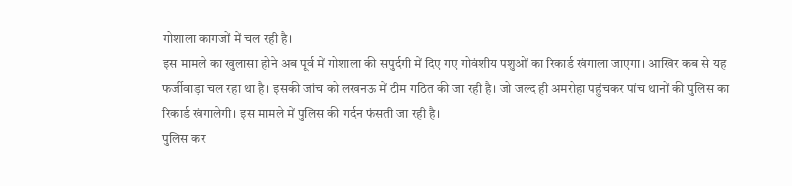गोशाला कागजों में चल रही है।
इस मामले का खुलासा होने अब पूर्व में गोशाला की सपुर्दगी में दिए गए गोवंशीय पशुओं का रिकार्ड खंगाला जाएगा। आखिर कब से यह फर्जीवाड़ा चल रहा था है। इसकी जांच को लखनऊ में टीम गठित की जा रही है। जो जल्द ही अमरोहा पहुंचकर पांच थानों की पुलिस का रिकार्ड खंगालेगी। इस मामले में पुलिस की गर्दन फंसती जा रही है।
पुलिस कर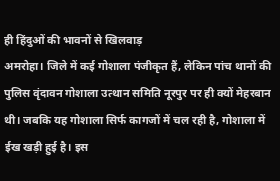ही हिंदुओं की भावनों से खिलवाड़
अमरोहा। जिले में कई गोशाला पंजीकृत हैं, लेकिन पांच थानों की पुलिस वृंदावन गोशाला उत्थान समिति नूरपुर पर ही क्यों मेहरबान थी। जबकि यह गोशाला सिर्फ कागजों में चल रही है, गोशाला में ईख खड़ी हुई है। इस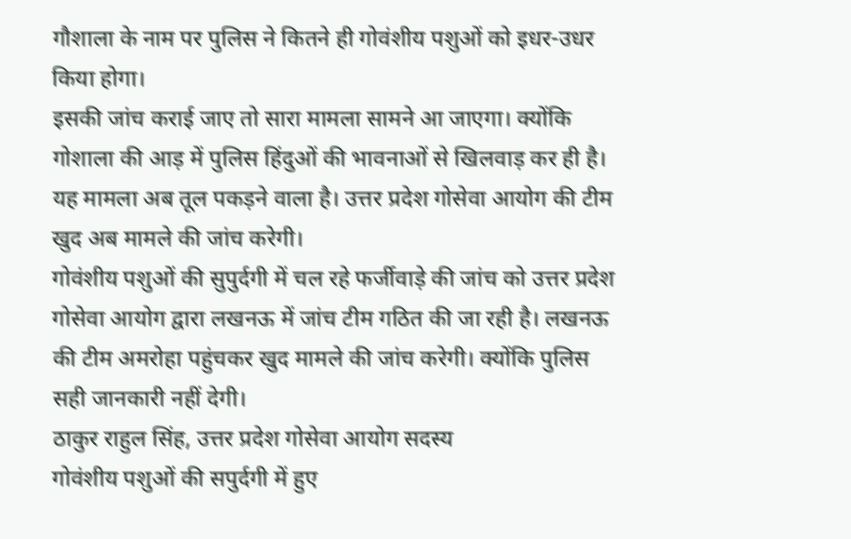गौशाला के नाम पर पुलिस ने कितने ही गोवंशीय पशुओं को इधर-उधर किया होगा।
इसकी जांच कराई जाए तो सारा मामला सामने आ जाएगा। क्योंकि गोशाला की आड़ में पुलिस हिंदुओं की भावनाओं से खिलवाड़ कर ही है। यह मामला अब तूल पकड़ने वाला है। उत्तर प्रदेश गोसेवा आयोग की टीम खुद अब मामले की जांच करेगी।
गोवंशीय पशुओं की सुपुर्दगी में चल रहे फर्जीवाड़े की जांच को उत्तर प्रदेश गोसेवा आयोग द्वारा लखनऊ में जांच टीम गठित की जा रही है। लखनऊ की टीम अमरोहा पहुंचकर खुद मामले की जांच करेगी। क्योंकि पुलिस सही जानकारी नहीं देगी।
ठाकुर राहुल सिंह, उत्तर प्रदेश गोसेवा आयोग सदस्य
गोवंशीय पशुओं की सपुर्दगी में हुए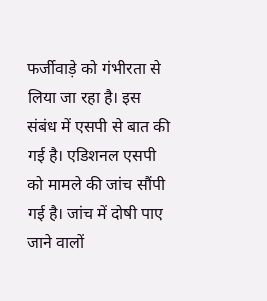फर्जीवाड़े को गंभीरता से लिया जा रहा है। इस संबंध में एसपी से बात की गई है। एडिशनल एसपी को मामले की जांच सौंपी गई है। जांच में दोषी पाए जाने वालों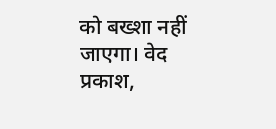को बख्शा नहीं जाएगा। वेद प्रकाश,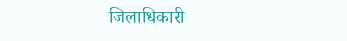जिलाधिकारी